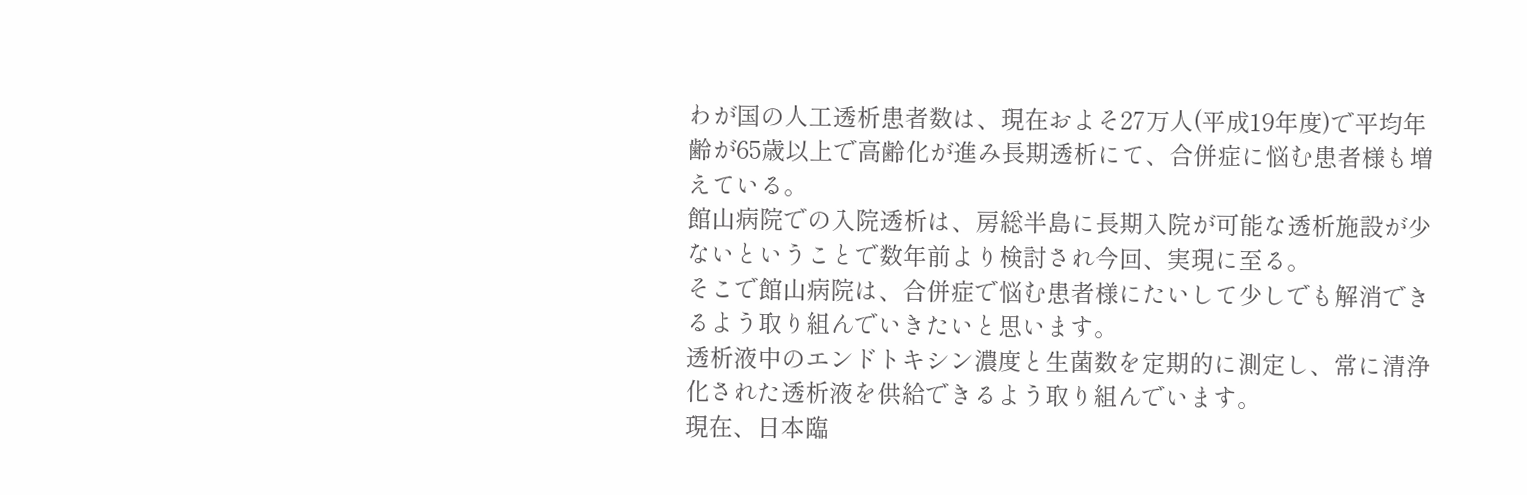わが国の人工透析患者数は、現在およそ27万人(平成19年度)で平均年齢が65歳以上で高齢化が進み長期透析にて、合併症に悩む患者様も増えている。
館山病院での入院透析は、房総半島に長期入院が可能な透析施設が少ないということで数年前より検討され今回、実現に至る。
そこで館山病院は、合併症で悩む患者様にたいして少しでも解消できるよう取り組んでいきたいと思います。
透析液中のエンドトキシン濃度と生菌数を定期的に測定し、常に清浄化された透析液を供給できるよう取り組んでいます。
現在、日本臨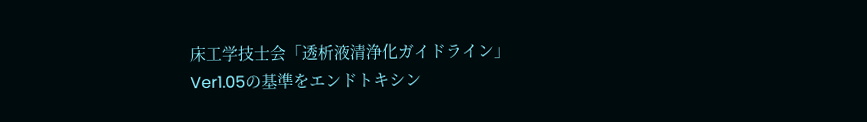床工学技士会「透析液清浄化ガイドライン」Ver1.05の基準をエンドトキシン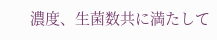濃度、生菌数共に満たして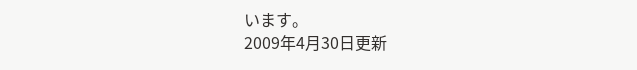います。
2009年4月30日更新